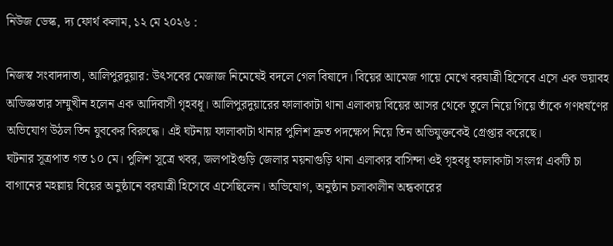নিউজ ডেস্ক, দ্য ফোর্থ কলাম, ১২ মে ২০২৬ :

নিজস্ব সংবাদদাতা, আলিপুরদুয়ার: উৎসবের মেজাজ নিমেষেই বদলে গেল বিষাদে। বিয়ের আমেজ গায়ে মেখে বরযাত্রী হিসেবে এসে এক ভয়াবহ অভিজ্ঞতার সম্মুখীন হলেন এক আদিবাসী গৃহবধূ। আলিপুরদুয়ারের ফালাকাটা থানা এলাকায় বিয়ের আসর থেকে তুলে নিয়ে গিয়ে তাঁকে গণধর্ষণের অভিযোগ উঠল তিন যুবকের বিরুদ্ধে। এই ঘটনায় ফালাকাটা থানার পুলিশ দ্রুত পদক্ষেপ নিয়ে তিন অভিযুক্তকেই গ্রেপ্তার করেছে।
ঘটনার সূত্রপাত গত ১০ মে। পুলিশ সূত্রে খবর, জলপাইগুড়ি জেলার ময়নাগুড়ি থানা এলাকার বাসিন্দা ওই গৃহবধূ ফালাকাটা সংলগ্ন একটি চা বাগানের মহল্লায় বিয়ের অনুষ্ঠানে বরযাত্রী হিসেবে এসেছিলেন। অভিযোগ, অনুষ্ঠান চলাকালীন অন্ধকারের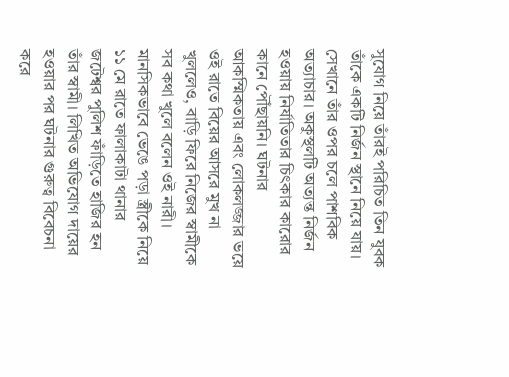সুযোগ নিয়ে তাঁরই পরিচিত তিন যুবক তাঁকে একটি নির্জন স্থানে নিয়ে যায়। সেখানে তাঁর ওপর চলে পাশবিক অত্যাচার। অকুস্থলটি অত্যন্ত নির্জন হওয়ায় নির্যাতিতার চিৎকার কারোর কানে পৌঁছায়নি। ঘটনার আকস্মিকতায় এবং লোকলজ্জার ভয়ে ওই রাতে বিয়ের আসরে মুখ না খুললেও, বাড়ি ফিরে নিজের স্বামীকে সব কথা খুলে বলেন ওই নারী।
মানসিকভাবে ভেঙে পড়া স্ত্রীকে নিয়ে ১১ মে রাতে ফালাকাটা থানার জটেশ্বর পুলিশ ফাঁড়িতে হাজির হন তাঁর স্বামী। লিখিত অভিযোগ দায়ের হওয়ার পর ঘটনার গুরুত্ব বিবেচনা করে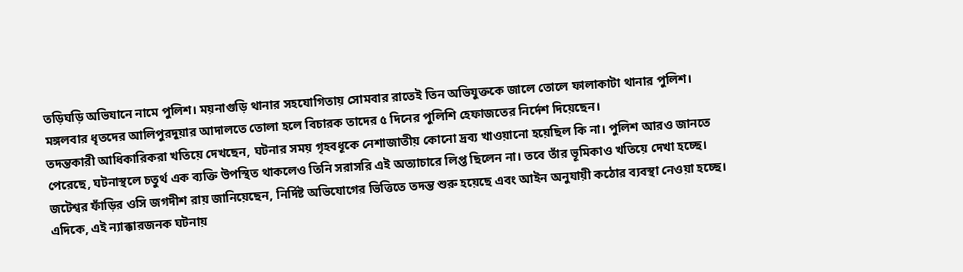তড়িঘড়ি অভিযানে নামে পুলিশ। ময়নাগুড়ি থানার সহযোগিতায় সোমবার রাতেই তিন অভিযুক্তকে জালে তোলে ফালাকাটা থানার পুলিশ। মঙ্গলবার ধৃতদের আলিপুরদুয়ার আদালতে তোলা হলে বিচারক তাদের ৫ দিনের পুলিশি হেফাজতের নির্দেশ দিয়েছেন।
তদন্তকারী আধিকারিকরা খতিয়ে দেখছেন, ঘটনার সময় গৃহবধূকে নেশাজাতীয় কোনো দ্রব্য খাওয়ানো হয়েছিল কি না। পুলিশ আরও জানতে পেরেছে, ঘটনাস্থলে চতুর্থ এক ব্যক্তি উপস্থিত থাকলেও তিনি সরাসরি এই অত্যাচারে লিপ্ত ছিলেন না। তবে তাঁর ভূমিকাও খতিয়ে দেখা হচ্ছে। জটেশ্বর ফাঁড়ির ওসি জগদীশ রায় জানিয়েছেন, নির্দিষ্ট অভিযোগের ভিত্তিতে তদন্ত শুরু হয়েছে এবং আইন অনুযায়ী কঠোর ব্যবস্থা নেওয়া হচ্ছে। এদিকে, এই ন্যাক্কারজনক ঘটনায়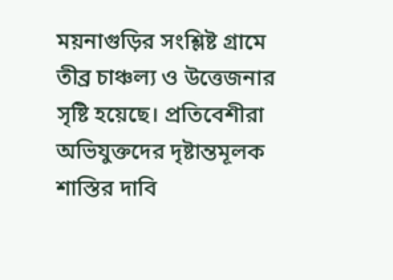ময়নাগুড়ির সংশ্লিষ্ট গ্রামে তীব্র চাঞ্চল্য ও উত্তেজনার সৃষ্টি হয়েছে। প্রতিবেশীরা অভিযুক্তদের দৃষ্টান্তমূলক শাস্তির দাবি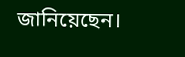জানিয়েছেন।